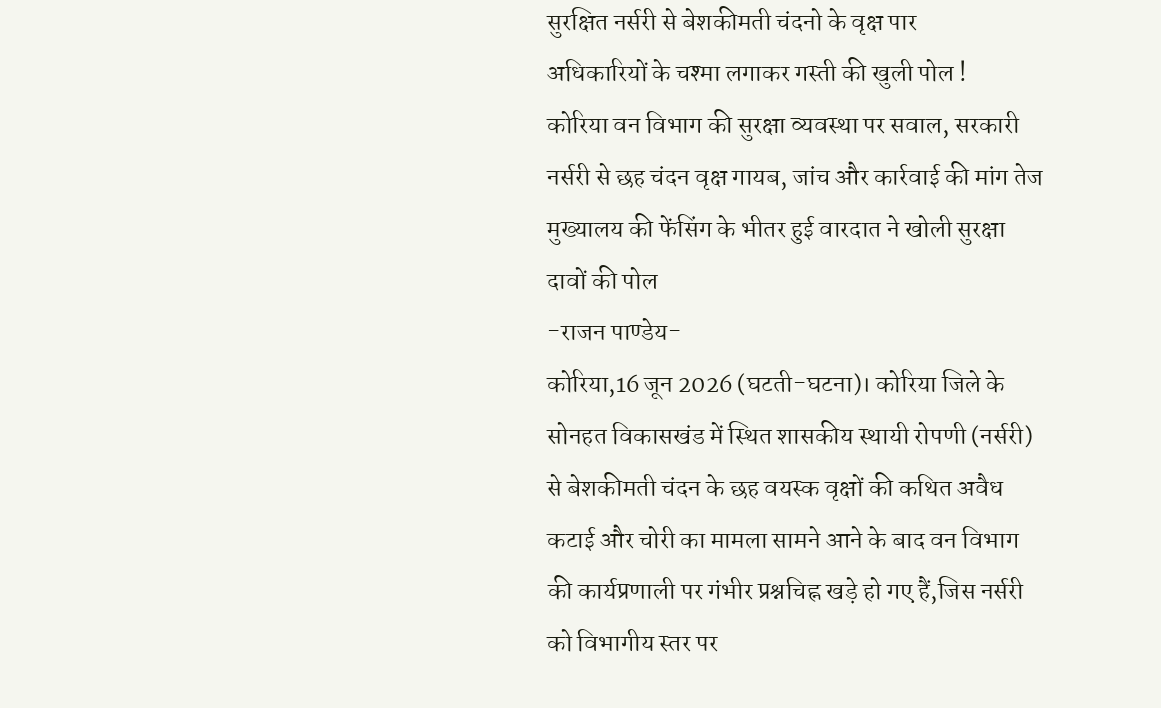सुरक्षित नर्सरी से बेशकीमती चंदनो के वृक्ष पार
अधिकारियों के चश्मा लगाकर गस्ती की खुली पोल !
कोरिया वन विभाग की सुरक्षा व्यवस्था पर सवाल, सरकारी नर्सरी से छह चंदन वृक्ष गायब, जांच और कार्रवाई की मांग तेज
मुख्यालय की फेंसिंग के भीतर हुई वारदात ने खोली सुरक्षा दावों की पोल
-राजन पाण्डेय-
कोरिया,16 जून 2026 (घटती-घटना)। कोरिया जिले के सोनहत विकासखंड में स्थित शासकीय स्थायी रोपणी (नर्सरी) से बेशकीमती चंदन के छह वयस्क वृक्षों की कथित अवैध कटाई और चोरी का मामला सामने आने के बाद वन विभाग की कार्यप्रणाली पर गंभीर प्रश्नचिह्न खड़े हो गए हैं,जिस नर्सरी को विभागीय स्तर पर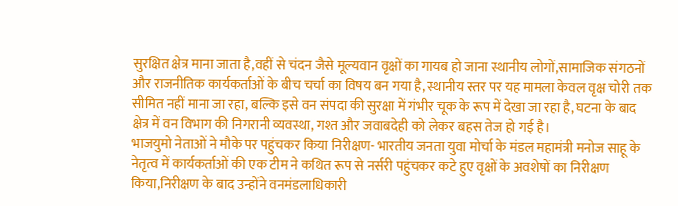सुरक्षित क्षेत्र माना जाता है,वहीं से चंदन जैसे मूल्यवान वृक्षों का गायब हो जाना स्थानीय लोगों,सामाजिक संगठनों और राजनीतिक कार्यकर्ताओं के बीच चर्चा का विषय बन गया है, स्थानीय स्तर पर यह मामला केवल वृक्ष चोरी तक सीमित नहीं माना जा रहा, बल्कि इसे वन संपदा की सुरक्षा में गंभीर चूक के रूप में देखा जा रहा है, घटना के बाद क्षेत्र में वन विभाग की निगरानी व्यवस्था, गश्त और जवाबदेही को लेकर बहस तेज हो गई है।
भाजयुमो नेताओं ने मौके पर पहुंचकर किया निरीक्षण- भारतीय जनता युवा मोर्चा के मंडल महामंत्री मनोज साहू के नेतृत्व में कार्यकर्ताओं की एक टीम ने कथित रूप से नर्सरी पहुंचकर कटे हुए वृक्षों के अवशेषों का निरीक्षण किया,निरीक्षण के बाद उन्होंने वनमंडलाधिकारी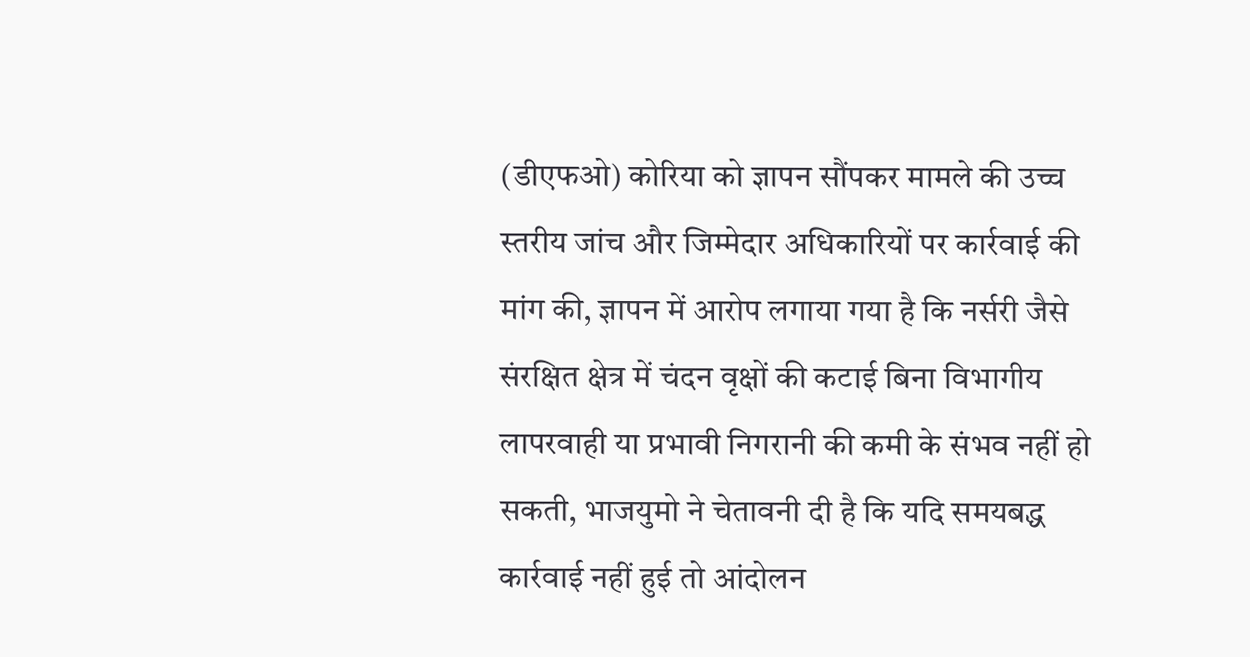(डीएफओ) कोरिया को ज्ञापन सौंपकर मामले की उच्च स्तरीय जांच और जिम्मेदार अधिकारियों पर कार्रवाई की मांग की, ज्ञापन में आरोप लगाया गया है कि नर्सरी जैसे संरक्षित क्षेत्र में चंदन वृक्षों की कटाई बिना विभागीय लापरवाही या प्रभावी निगरानी की कमी के संभव नहीं हो सकती, भाजयुमो ने चेतावनी दी है कि यदि समयबद्ध कार्रवाई नहीं हुई तो आंदोलन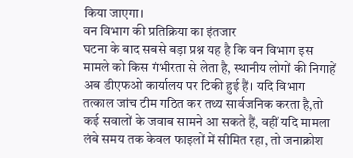किया जाएगा।
वन विभाग की प्रतिक्रिया का इंतजार
घटना के बाद सबसे बड़ा प्रश्न यह है कि वन विभाग इस मामले को किस गंभीरता से लेता है, स्थानीय लोगों की निगाहें अब डीएफओ कार्यालय पर टिकी हुई हैं। यदि विभाग तत्काल जांच टीम गठित कर तथ्य सार्वजनिक करता है,तो कई सवालों के जवाब सामने आ सकते हैं, वहीं यदि मामला लंबे समय तक केवल फाइलों में सीमित रहा, तो जनाक्रोश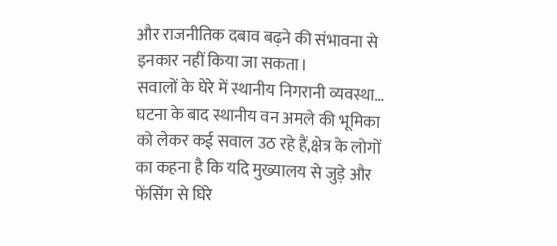और राजनीतिक दबाव बढ़ने की संभावना से इनकार नहीं किया जा सकता।
सवालों के घेरे में स्थानीय निगरानी व्यवस्था…
घटना के बाद स्थानीय वन अमले की भूमिका को लेकर कई सवाल उठ रहे हैं,क्षेत्र के लोगों का कहना है कि यदि मुख्यालय से जुड़े और फेंसिंग से घिरे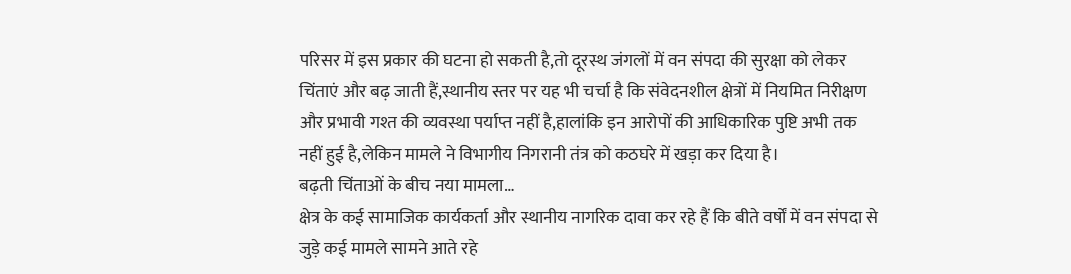परिसर में इस प्रकार की घटना हो सकती है,तो दूरस्थ जंगलों में वन संपदा की सुरक्षा को लेकर चिंताएं और बढ़ जाती हैं,स्थानीय स्तर पर यह भी चर्चा है कि संवेदनशील क्षेत्रों में नियमित निरीक्षण और प्रभावी गश्त की व्यवस्था पर्याप्त नहीं है,हालांकि इन आरोपों की आधिकारिक पुष्टि अभी तक नहीं हुई है,लेकिन मामले ने विभागीय निगरानी तंत्र को कठघरे में खड़ा कर दिया है।
बढ़ती चिंताओं के बीच नया मामला…
क्षेत्र के कई सामाजिक कार्यकर्ता और स्थानीय नागरिक दावा कर रहे हैं कि बीते वर्षों में वन संपदा से जुड़े कई मामले सामने आते रहे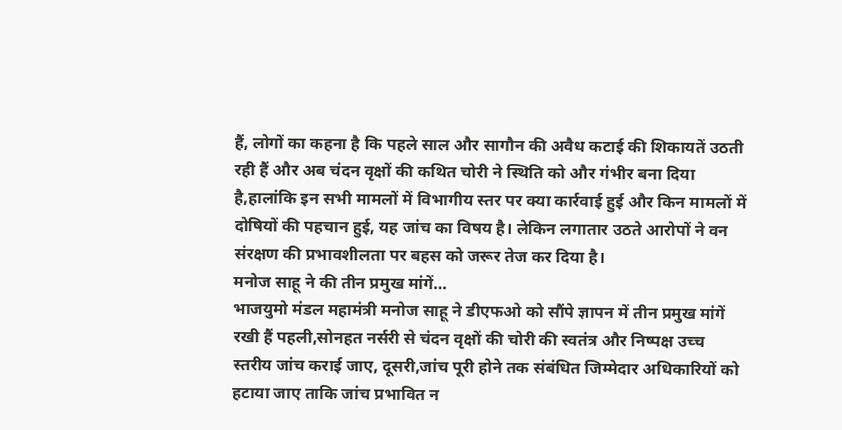हैं, लोगों का कहना है कि पहले साल और सागौन की अवैध कटाई की शिकायतें उठती रही हैं और अब चंदन वृक्षों की कथित चोरी ने स्थिति को और गंभीर बना दिया है,हालांकि इन सभी मामलों में विभागीय स्तर पर क्या कार्रवाई हुई और किन मामलों में दोषियों की पहचान हुई, यह जांच का विषय है। लेकिन लगातार उठते आरोपों ने वन संरक्षण की प्रभावशीलता पर बहस को जरूर तेज कर दिया है।
मनोज साहू ने की तीन प्रमुख मांगें…
भाजयुमो मंडल महामंत्री मनोज साहू ने डीएफओ को सौंपे ज्ञापन में तीन प्रमुख मांगें रखी हैं पहली,सोनहत नर्सरी से चंदन वृक्षों की चोरी की स्वतंत्र और निष्पक्ष उच्च स्तरीय जांच कराई जाए, दूसरी,जांच पूरी होने तक संबंधित जिम्मेदार अधिकारियों को हटाया जाए ताकि जांच प्रभावित न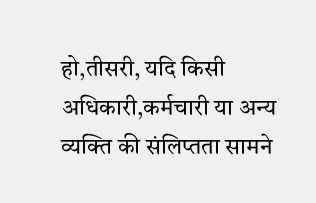हो,तीसरी, यदि किसी अधिकारी,कर्मचारी या अन्य व्यक्ति की संलिप्तता सामने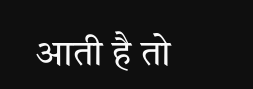आती है तो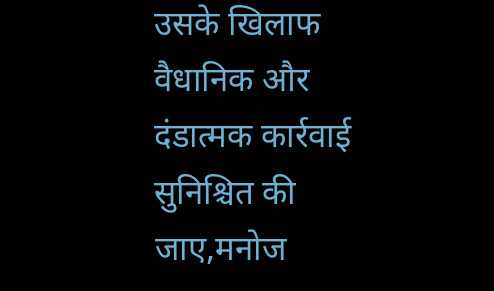उसके खिलाफ वैधानिक और दंडात्मक कार्रवाई सुनिश्चित की जाए,मनोज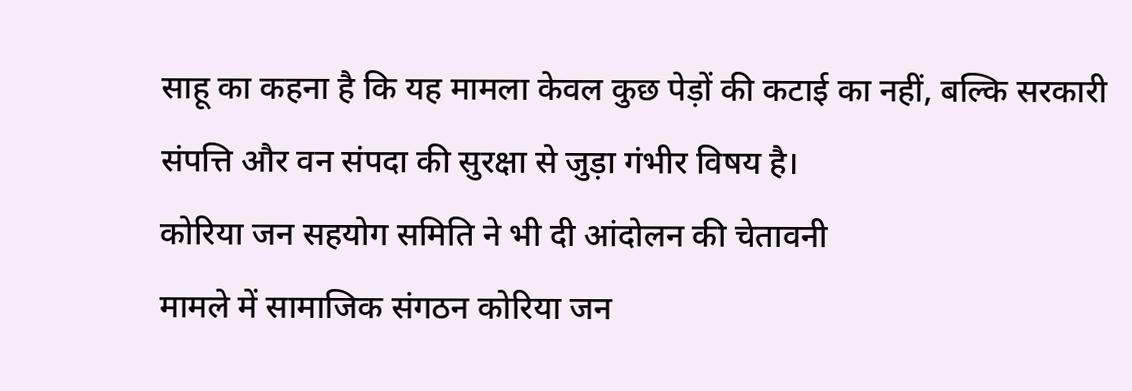साहू का कहना है कि यह मामला केवल कुछ पेड़ों की कटाई का नहीं, बल्कि सरकारी संपत्ति और वन संपदा की सुरक्षा से जुड़ा गंभीर विषय है।
कोरिया जन सहयोग समिति ने भी दी आंदोलन की चेतावनी
मामले में सामाजिक संगठन कोरिया जन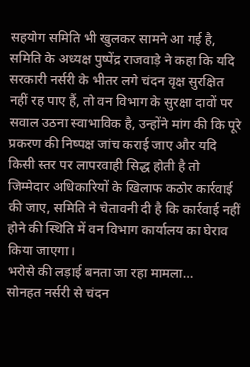सहयोग समिति भी खुलकर सामने आ गई है, समिति के अध्यक्ष पुष्पेंद्र राजवाड़े ने कहा कि यदि सरकारी नर्सरी के भीतर लगे चंदन वृक्ष सुरक्षित नहीं रह पाए हैं, तो वन विभाग के सुरक्षा दावों पर सवाल उठना स्वाभाविक है, उन्होंने मांग की कि पूरे प्रकरण की निष्पक्ष जांच कराई जाए और यदि किसी स्तर पर लापरवाही सिद्ध होती है तो जिम्मेदार अधिकारियों के खिलाफ कठोर कार्रवाई की जाए, समिति ने चेतावनी दी है कि कार्रवाई नहीं होने की स्थिति में वन विभाग कार्यालय का घेराव किया जाएगा।
भरोसे की लड़ाई बनता जा रहा मामला…
सोनहत नर्सरी से चंदन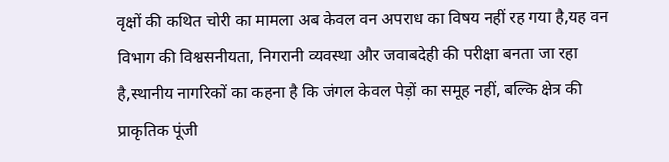वृक्षों की कथित चोरी का मामला अब केवल वन अपराध का विषय नहीं रह गया है,यह वन विभाग की विश्वसनीयता, निगरानी व्यवस्था और जवाबदेही की परीक्षा बनता जा रहा है,स्थानीय नागरिकों का कहना है कि जंगल केवल पेड़ों का समूह नहीं, बल्कि क्षेत्र की प्राकृतिक पूंजी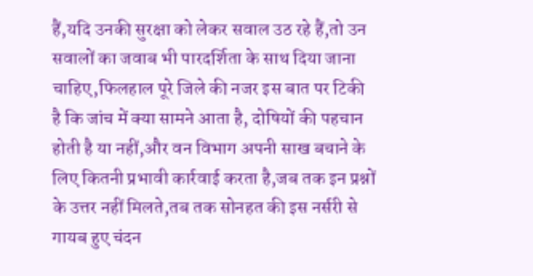हैं,यदि उनकी सुरक्षा को लेकर सवाल उठ रहे हैं,तो उन सवालों का जवाब भी पारदर्शिता के साथ दिया जाना चाहिए,फिलहाल पूरे जिले की नजर इस बात पर टिकी है कि जांच में क्या सामने आता है, दोषियों की पहचान होती है या नहीं,और वन विभाग अपनी साख बचाने के लिए कितनी प्रभावी कार्रवाई करता है,जब तक इन प्रश्नों के उत्तर नहीं मिलते,तब तक सोनहत की इस नर्सरी से गायब हुए चंदन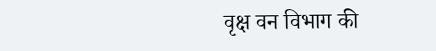वृक्ष वन विभाग की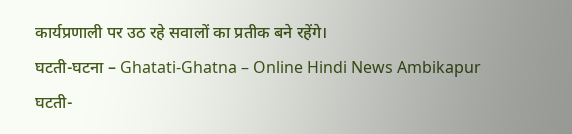कार्यप्रणाली पर उठ रहे सवालों का प्रतीक बने रहेंगे।
घटती-घटना – Ghatati-Ghatna – Online Hindi News Ambikapur घटती-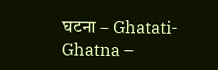घटना – Ghatati-Ghatna –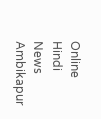Online Hindi News Ambikapur